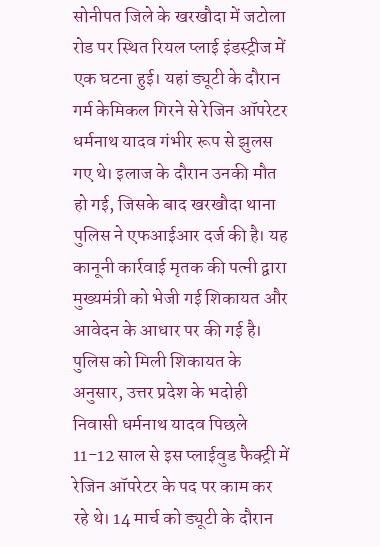सोनीपत जिले के खरखौदा में जटोला रोड पर स्थित रियल प्लाई इंडस्ट्रीज में एक घटना हुई। यहां ड्यूटी के दौरान गर्म केमिकल गिरने से रेजिन ऑपरेटर धर्मनाथ यादव गंभीर रूप से झुलस गए थे। इलाज के दौरान उनकी मौत हो गई, जिसके बाद खरखौदा थाना पुलिस ने एफआईआर दर्ज की है। यह कानूनी कार्रवाई मृतक की पत्नी द्वारा मुख्यमंत्री को भेजी गई शिकायत और आवेदन के आधार पर की गई है। पुलिस को मिली शिकायत के अनुसार, उत्तर प्रदेश के भदोही निवासी धर्मनाथ यादव पिछले 11-12 साल से इस प्लाईवुड फैक्ट्री में रेजिन ऑपरेटर के पद पर काम कर रहे थे। 14 मार्च को ड्यूटी के दौरान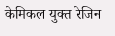केमिकल युक्त रेजिन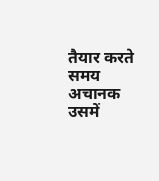तैयार करते समय अचानक उसमें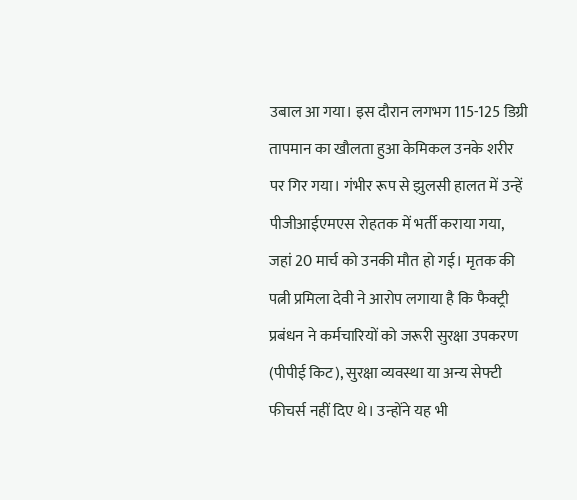उबाल आ गया। इस दौरान लगभग 115-125 डिग्री तापमान का खौलता हुआ केमिकल उनके शरीर पर गिर गया। गंभीर रूप से झुलसी हालत में उन्हें पीजीआईएमएस रोहतक में भर्ती कराया गया, जहां 20 मार्च को उनकी मौत हो गई। मृतक की पत्नी प्रमिला देवी ने आरोप लगाया है कि फैक्ट्री प्रबंधन ने कर्मचारियों को जरूरी सुरक्षा उपकरण (पीपीई किट), सुरक्षा व्यवस्था या अन्य सेफ्टी फीचर्स नहीं दिए थे। उन्होंने यह भी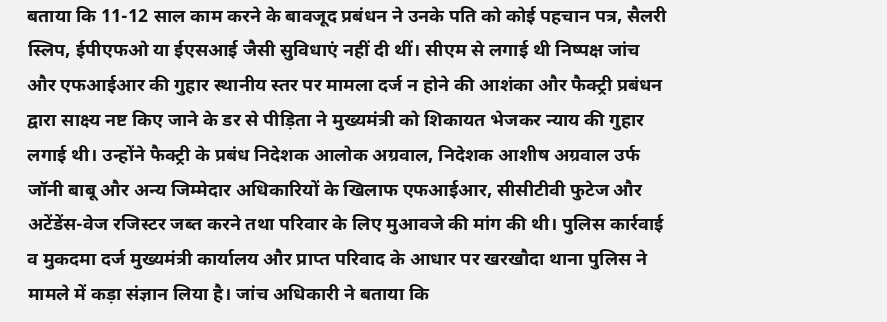बताया कि 11-12 साल काम करने के बावजूद प्रबंधन ने उनके पति को कोई पहचान पत्र, सैलरी स्लिप, ईपीएफओ या ईएसआई जैसी सुविधाएं नहीं दी थीं। सीएम से लगाई थी निष्पक्ष जांच और एफआईआर की गुहार स्थानीय स्तर पर मामला दर्ज न होने की आशंका और फैक्ट्री प्रबंधन द्वारा साक्ष्य नष्ट किए जाने के डर से पीड़िता ने मुख्यमंत्री को शिकायत भेजकर न्याय की गुहार लगाई थी। उन्होंने फैक्ट्री के प्रबंध निदेशक आलोक अग्रवाल, निदेशक आशीष अग्रवाल उर्फ जॉनी बाबू और अन्य जिम्मेदार अधिकारियों के खिलाफ एफआईआर, सीसीटीवी फुटेज और अटेंडेंस-वेज रजिस्टर जब्त करने तथा परिवार के लिए मुआवजे की मांग की थी। पुलिस कार्रवाई व मुकदमा दर्ज मुख्यमंत्री कार्यालय और प्राप्त परिवाद के आधार पर खरखौदा थाना पुलिस ने मामले में कड़ा संज्ञान लिया है। जांच अधिकारी ने बताया कि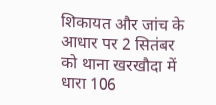शिकायत और जांच के आधार पर 2 सितंबर को थाना खरखौदा में धारा 106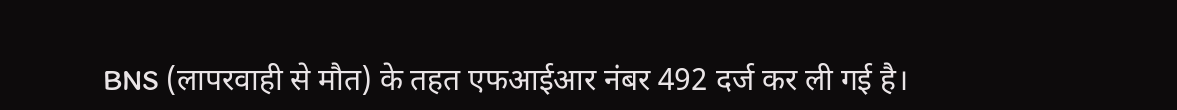BNS (लापरवाही से मौत) के तहत एफआईआर नंबर 492 दर्ज कर ली गई है।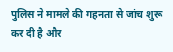पुलिस ने मामले की गहनता से जांच शुरू कर दी है और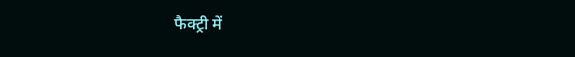फैक्ट्री में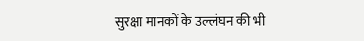सुरक्षा मानकों के उल्लंघन की भी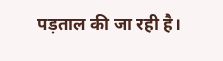पड़ताल की जा रही है।